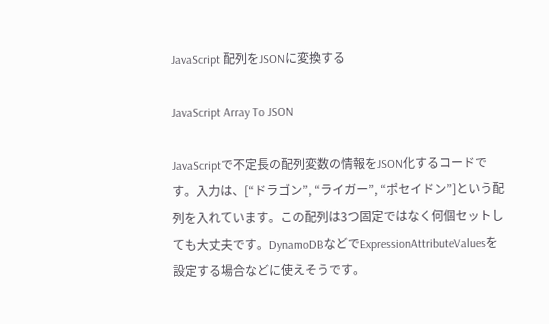JavaScript 配列をJSONに変換する

JavaScript Array To JSON

JavaScriptで不定長の配列変数の情報をJSON化するコードです。入力は、[“ドラゴン”, “ライガー”, “ポセイドン”]という配列を入れています。この配列は3つ固定ではなく何個セットしても大丈夫です。DynamoDBなどでExpressionAttributeValuesを設定する場合などに使えそうです。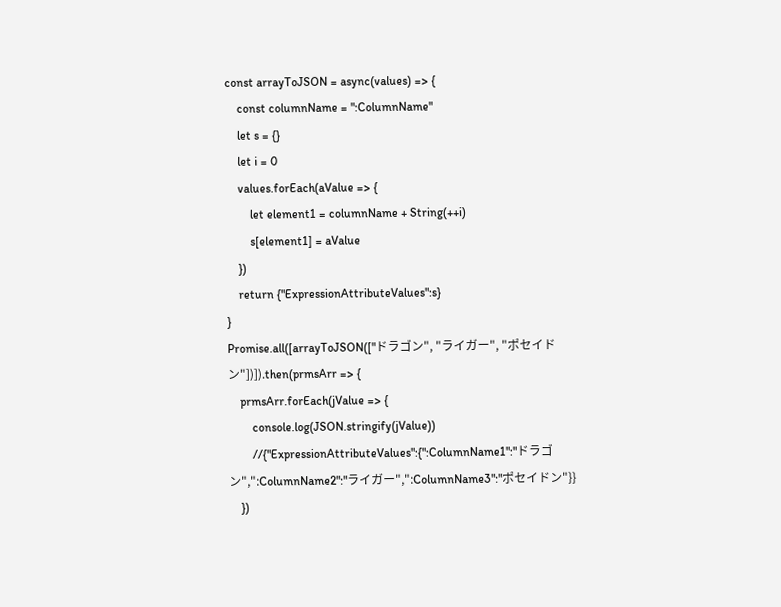const arrayToJSON = async(values) => {
    const columnName = ":ColumnName"
    let s = {}
    let i = 0
    values.forEach(aValue => {
        let element1 = columnName + String(++i)
        s[element1] = aValue
    })
    return {"ExpressionAttributeValues":s}
}
Promise.all([arrayToJSON(["ドラゴン", "ライガー", "ポセイドン"])]).then(prmsArr => {
    prmsArr.forEach(jValue => {
        console.log(JSON.stringify(jValue))
        //{"ExpressionAttributeValues":{":ColumnName1":"ドラゴン",":ColumnName2":"ライガー",":ColumnName3":"ポセイドン"}}
    })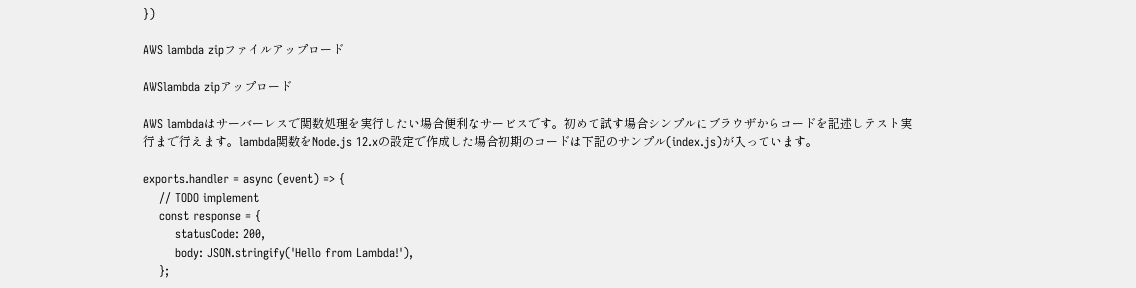})

AWS lambda zipファイルアップロード

AWSlambda zipアップロード

AWS lambdaはサーバーレスで関数処理を実行したい場合便利なサービスです。初めて試す場合シンプルにブラウザからコードを記述しテスト実行まで行えます。lambda関数をNode.js 12.xの設定で作成した場合初期のコードは下記のサンプル(index.js)が入っています。

exports.handler = async (event) => {
    // TODO implement
    const response = {
        statusCode: 200,
        body: JSON.stringify('Hello from Lambda!'),
    };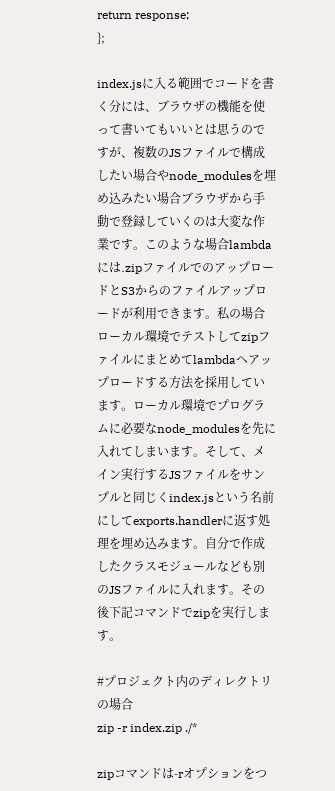return response;
};

index.jsに入る範囲でコードを書く分には、ブラウザの機能を使って書いてもいいとは思うのですが、複数のJSファイルで構成したい場合やnode_modulesを埋め込みたい場合ブラウザから手動で登録していくのは大変な作業です。このような場合lambdaには.zipファイルでのアップロードとS3からのファイルアップロードが利用できます。私の場合ローカル環境でテストしてzipファイルにまとめてlambdaへアップロードする方法を採用しています。ローカル環境でプログラムに必要なnode_modulesを先に入れてしまいます。そして、メイン実行するJSファイルをサンプルと同じくindex.jsという名前にしてexports.handlerに返す処理を埋め込みます。自分で作成したクラスモジュールなども別のJSファイルに入れます。その後下記コマンドでzipを実行します。

#プロジェクト内のディレクトリの場合
zip -r index.zip ./*

zipコマンドは-rオプションをつ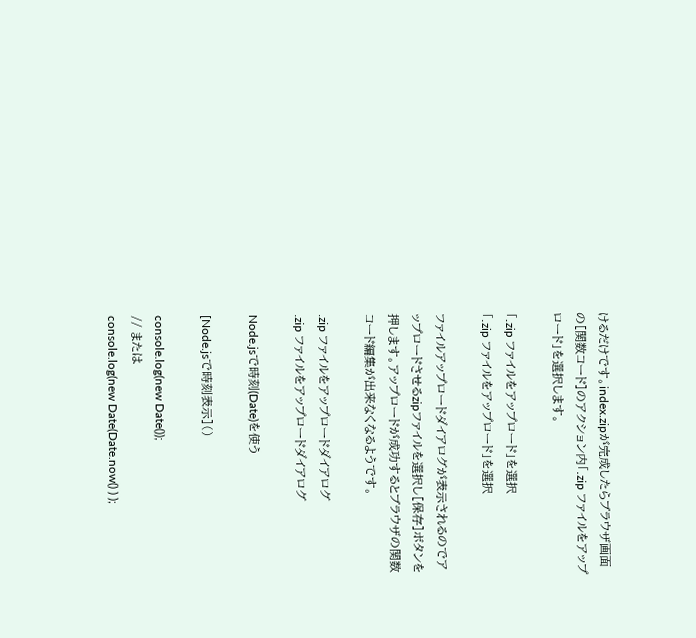けるだけです。index.zipが完成したらブラウザ画面の[関数コード]のアクション内「.zip ファイルをアップロード」を選択します。

「.zip ファイルをアップロード」を選択
「.zip ファイルをアップロード」を選択

ファイルアップロードダイアログが表示されるのでアップロードさせるzipファイルを選択し[保存]ボタンを押します。アップロードが成功するとブラウザの関数コード編集が出来なくなるようです。

.zip ファイルをアップロードダイアログ
.zip ファイルをアップロードダイアログ

Node.jsで時刻(Date)を使う

[Node.jsで時刻表示]()

console.log(new Date());
// または
console.log(new Date(Date.now() ) );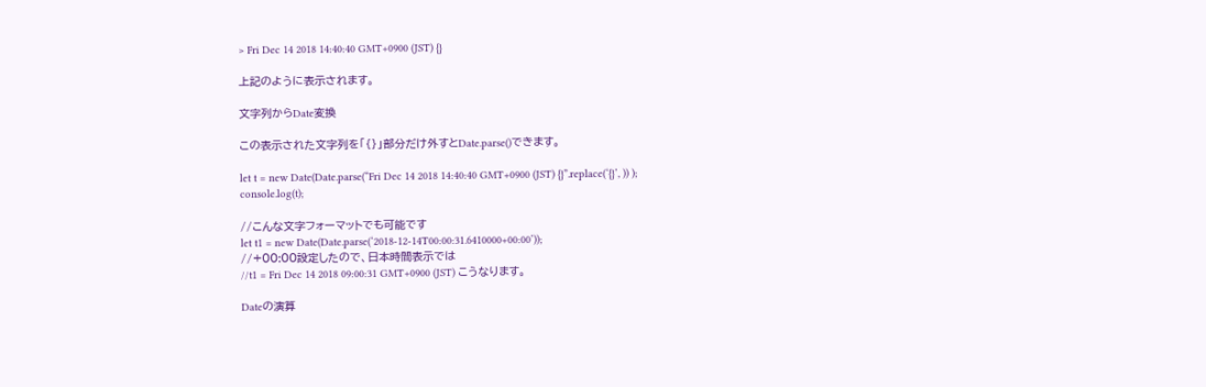> Fri Dec 14 2018 14:40:40 GMT+0900 (JST) {}

上記のように表示されます。

文字列からDate変換

この表示された文字列を「{}」部分だけ外すとDate.parse()できます。

let t = new Date(Date.parse(“Fri Dec 14 2018 14:40:40 GMT+0900 (JST) {}”.replace(‘{}’, )) );
console.log(t);

//こんな文字フォーマットでも可能です
let t1 = new Date(Date.parse(‘2018-12-14T00:00:31.6410000+00:00’));
//+00:00設定したので、日本時間表示では
//t1 = Fri Dec 14 2018 09:00:31 GMT+0900 (JST) こうなります。

Dateの演算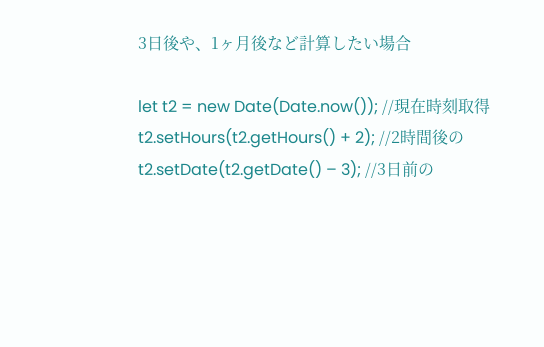3日後や、1ヶ月後など計算したい場合

let t2 = new Date(Date.now()); //現在時刻取得
t2.setHours(t2.getHours() + 2); //2時間後の
t2.setDate(t2.getDate() – 3); //3日前の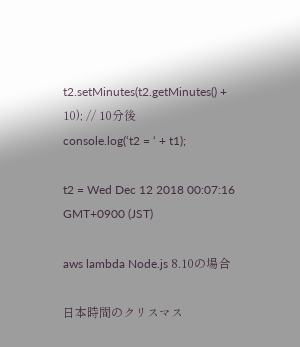t2.setMinutes(t2.getMinutes() + 10); // 10分後
console.log(‘t2 = ‘ + t1);

t2 = Wed Dec 12 2018 00:07:16 GMT+0900 (JST)

aws lambda Node.js 8.10の場合

日本時間のクリスマス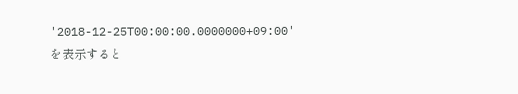'2018-12-25T00:00:00.0000000+09:00'を表示すると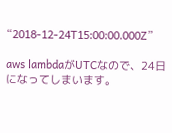“2018-12-24T15:00:00.000Z”

aws lambdaがUTCなので、24日になってしまいます。